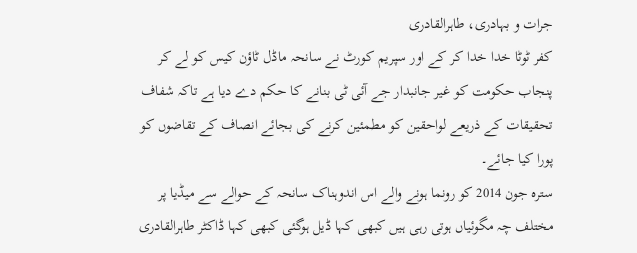جرات و بہادری، طاہرالقادری
کفر ٹوٹا خدا خدا کر کے اور سپریم کورٹ نے سانحہ ماڈل ٹاؤن کیس کو لے کر پنجاب حکومت کو غیر جانبدار جے آئی ٹی بنانے کا حکم دے دیا ہے تاکہ شفاف تحقیقات کے ذریعے لواحقین کو مطمئین کرنے کی بجائے انصاف کے تقاضوں کو پورا کیا جائے۔
سترہ جون 2014 کو رونما ہونے والے اس اندوہناک سانحہ کے حوالے سے میڈیا پر مختلف چہ مگوئیاں ہوتی رہی ہیں کبھی کہا ڈیل ہوگئی کبھی کہا ڈاکٹر طاہرالقادری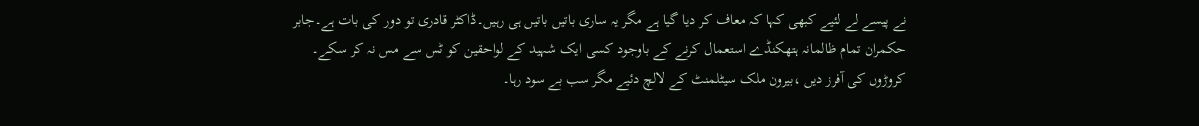نے پیسے لے لئیے کبھی کہا کہ معاف کر دیا گیا ہے مگر یہ ساری باتیں باتیں ہی رہیں۔ڈاکٹر قادری تو دور کی بات ہے۔جابر حکمران تمام ظالمانہ ہتھکنڈے استعمال کرنے کے باوجود کسی ایک شہید کے لواحقین کو ٹس سے مس نہ کر سکے۔
کروڑوں کی آفرز دیں ،بیرون ملک سیٹلمنٹ کے لالچ دئیے مگر سب بے سود رہا۔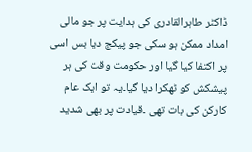ڈاکٹر طاہرالقادری کی ہدایت پر جو مالی امداد ممکن ہو سکی جو پیکج دیا بس اسی پر اکتفا کیا گیا اور حکومت وقت کی ہر پیشکش کو ٹھکرا دیا گیا۔یہ تو ایک عام کارکن کی بات تھی ۔قیادت پر بھی شدید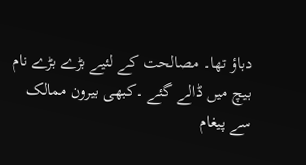دباؤ تھا۔ مصالحت کے لئیے بڑے بڑے نام بیچ میں ڈالے گئے ۔کبھی بیرون ممالک سے پیغام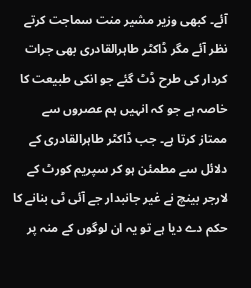آئے۔ کبھی وزیر مشیر منت سماجت کرتے نظر آئے مگر ڈاکٹر طاہرالقادری بھی جرات کردار کی طرح ڈٹ گئے جو انکی طبیعت کا خاصہ ہے جو کہ انہیں ہم عصروں سے ممتاز کرتا ہے۔ جب ڈاکٹر طاہرالقادری کے دلائل سے مطمئن ہو کر سپریم کورٹ کے لارجر بینچ نے غیر جانبدار جے آئی ٹی بنانے کا حکم دے دیا ہے تو یہ ان لوگوں کے منہ پر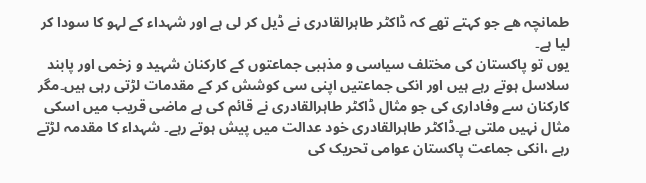طمانچہ ھے جو کہتے تھے کہ ڈاکٹر طاہرالقادری نے ڈیل کر لی ہے اور شہداء کے لہو کا سودا کر لیا ہے۔
یوں تو پاکستان کی مختلف سیاسی و مذہبی جماعتوں کے کارکنان شہید و زخمی اور پابند سلاسل ہوتے رہے ہیں اور انکی جماعتیں اپنی سی کوشش کر کے مقدمات لڑتی رہی ہیں۔مگر کارکنان سے وفاداری کی جو مثال ڈاکٹر طاہرالقادری نے قائم کی ہے ماضی قریب میں اسکی مثال نہیں ملتی ہے۔ڈاکٹر طاہرالقادری خود عدالت میں پیش ہوتے رہے۔ شہداء کا مقدمہ لڑتے رہے ،انکی جماعت پاکستان عوامی تحریک کی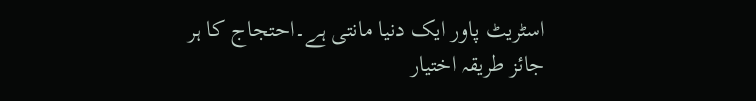اسٹریٹ پاور ایک دنیا مانتی ہے۔احتجاج کا ہر جائز طریقہ اختیار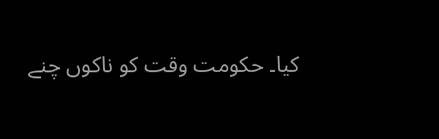کیا۔ حکومت وقت کو ناکوں چنے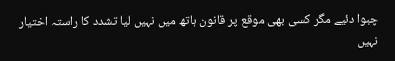چبوا دئیے مگر کسی بھی موقع پر قانون ہاتھ میں نہیں لیا تشدد کا راستہ اختیار نہیں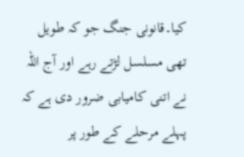کیا۔قانونی جنگ جو کہ طویل تھی مسلسل لڑتے رہے اور آج اللہ نے اتنی کامیابی ضرور دی ہے کہ پہلے مرحلے کے طور پر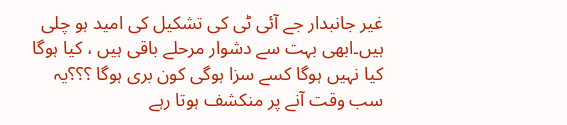غیر جانبدار جے آئی ٹی کی تشکیل کی امید ہو چلی ہیں۔ابھی بہت سے دشوار مرحلے باقی ہیں ، کیا ہوگا کیا نہیں ہوگا کسے سزا ہوگی کون بری ہوگا ؟؟؟یہ سب وقت آنے پر منکشف ہوتا رہے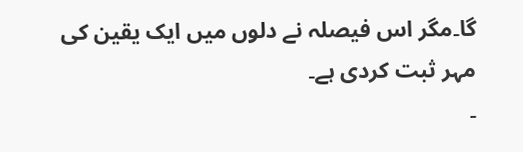گا۔مگر اس فیصلہ نے دلوں میں ایک یقین کی مہر ثبت کردی ہے۔
۔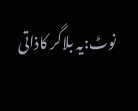نوٹ:یہ بلاگر کاذاتی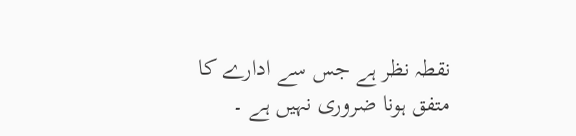نقطہ نظر ہے جس سے ادارے کا متفق ہونا ضروری نہیں ہے ۔